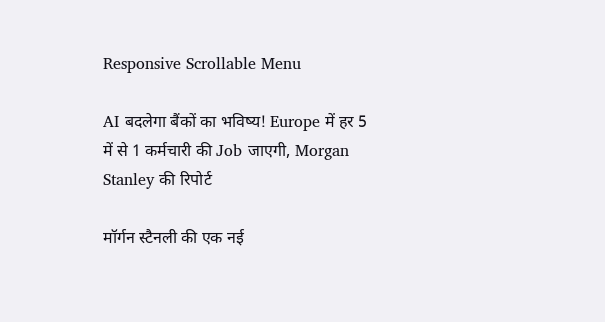Responsive Scrollable Menu

AI बदलेगा बैंकों का भविष्य! Europe में हर 5 में से 1 कर्मचारी की Job जाएगी, Morgan Stanley की रिपोर्ट

मॉर्गन स्टैनली की एक नई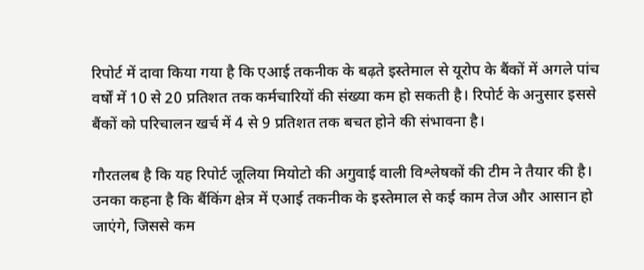रिपोर्ट में दावा किया गया है कि एआई तकनीक के बढ़ते इस्तेमाल से यूरोप के बैंकों में अगले पांच वर्षों में 10 से 20 प्रतिशत तक कर्मचारियों की संख्या कम हो सकती है। रिपोर्ट के अनुसार इससे बैंकों को परिचालन खर्च में 4 से 9 प्रतिशत तक बचत होने की संभावना है।

गौरतलब है कि यह रिपोर्ट जूलिया मियोटो की अगुवाई वाली विश्लेषकों की टीम ने तैयार की है। उनका कहना है कि बैंकिंग क्षेत्र में एआई तकनीक के इस्तेमाल से कई काम तेज और आसान हो जाएंगे, जिससे कम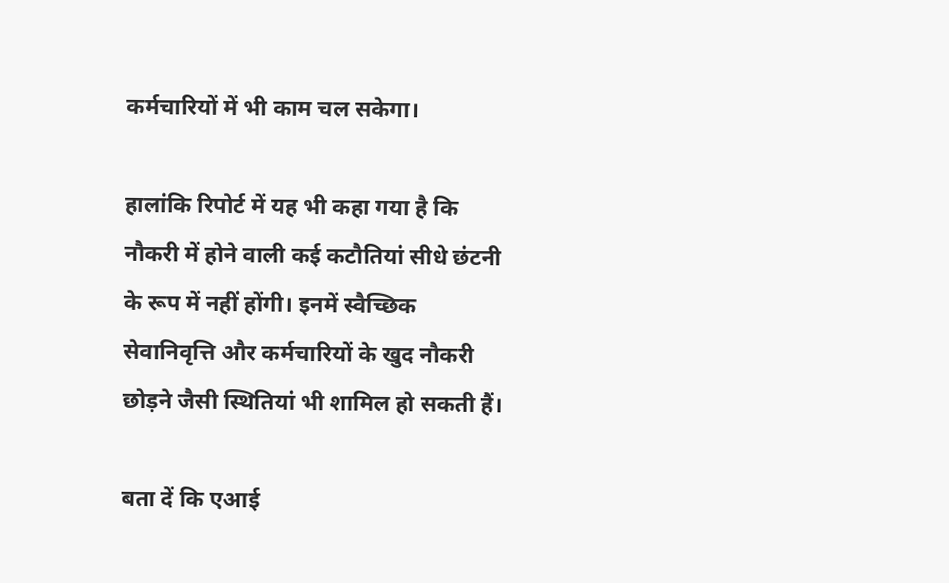कर्मचारियों में भी काम चल सकेगा।

हालांकि रिपोर्ट में यह भी कहा गया है कि नौकरी में होने वाली कई कटौतियां सीधे छंटनी के रूप में नहीं होंगी। इनमें स्वैच्छिक सेवानिवृत्ति और कर्मचारियों के खुद नौकरी छोड़ने जैसी स्थितियां भी शामिल हो सकती हैं।

बता दें कि एआई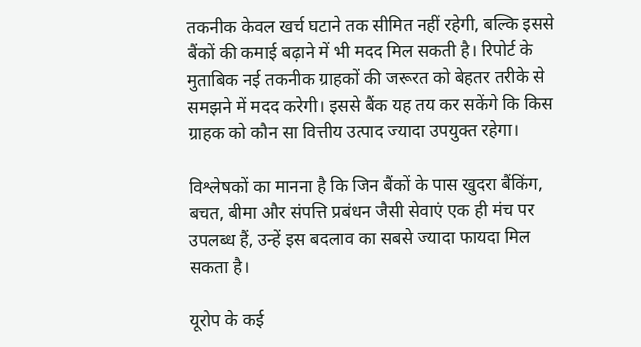तकनीक केवल खर्च घटाने तक सीमित नहीं रहेगी, बल्कि इससे बैंकों की कमाई बढ़ाने में भी मदद मिल सकती है। रिपोर्ट के मुताबिक नई तकनीक ग्राहकों की जरूरत को बेहतर तरीके से समझने में मदद करेगी। इससे बैंक यह तय कर सकेंगे कि किस ग्राहक को कौन सा वित्तीय उत्पाद ज्यादा उपयुक्त रहेगा।

विश्लेषकों का मानना है कि जिन बैंकों के पास खुदरा बैंकिंग, बचत, बीमा और संपत्ति प्रबंधन जैसी सेवाएं एक ही मंच पर उपलब्ध हैं, उन्हें इस बदलाव का सबसे ज्यादा फायदा मिल सकता है।

यूरोप के कई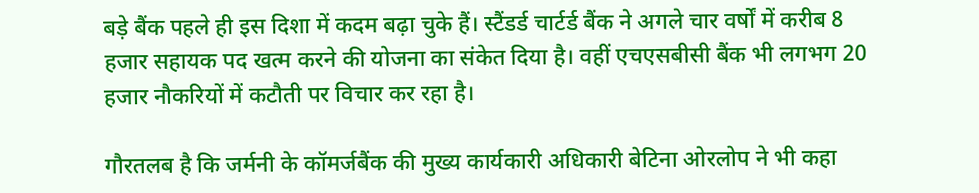बड़े बैंक पहले ही इस दिशा में कदम बढ़ा चुके हैं। स्टैंडर्ड चार्टर्ड बैंक ने अगले चार वर्षों में करीब 8 हजार सहायक पद खत्म करने की योजना का संकेत दिया है। वहीं एचएसबीसी बैंक भी लगभग 20 हजार नौकरियों में कटौती पर विचार कर रहा है।

गौरतलब है कि जर्मनी के कॉमर्जबैंक की मुख्य कार्यकारी अधिकारी बेटिना ओरलोप ने भी कहा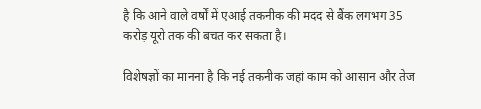है कि आने वाले वर्षों में एआई तकनीक की मदद से बैंक लगभग 35 करोड़ यूरो तक की बचत कर सकता है।

विशेषज्ञों का मानना है कि नई तकनीक जहां काम को आसान और तेज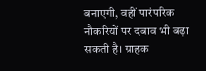बनाएगी, वहीं पारंपरिक नौकरियों पर दबाव भी बढ़ा सकती है। ग्राहक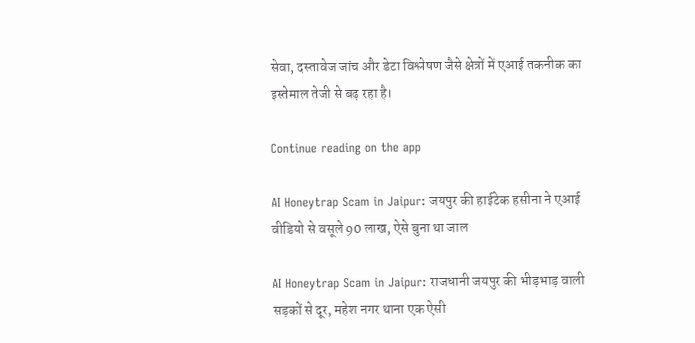सेवा, दस्तावेज जांच और डेटा विश्लेषण जैसे क्षेत्रों में एआई तकनीक का इस्तेमाल तेजी से बढ़ रहा है।

Continue reading on the app

AI Honeytrap Scam in Jaipur: जयपुर की हाईटेक हसीना ने एआई वीडियो से वसूले 90 लाख, ऐसे बुना था जाल

AI Honeytrap Scam in Jaipur: राजधानी जयपुर की भीड़भाड़ वाली सड़कों से दूर, महेश नगर थाना एक ऐसी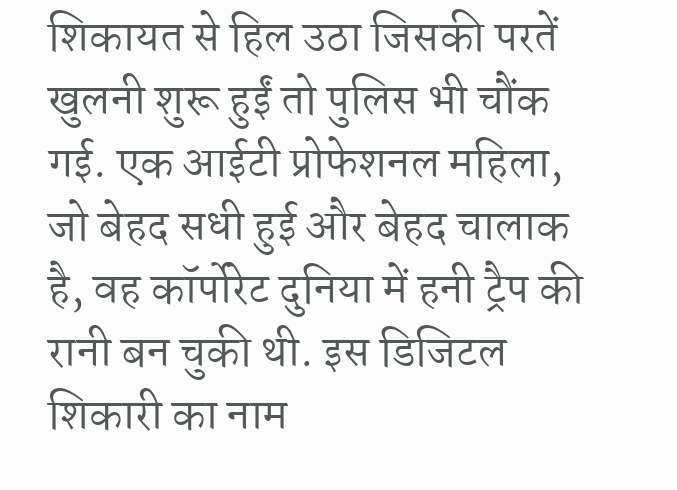शिकायत से हिल उठा जिसकी परतें खुलनी शुरू हुईं तो पुलिस भी चौंक गई. एक आईटी प्रोफेशनल महिला, जो बेहद सधी हुई और बेहद चालाक है, वह कॉर्पोरेट दुनिया में हनी ट्रैप की रानी बन चुकी थी. इस डिजिटल शिकारी का नाम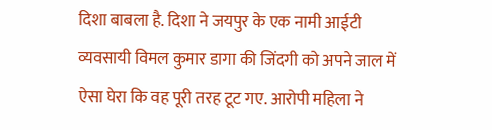दिशा बाबला है. दिशा ने जयपुर के एक नामी आईटी व्यवसायी विमल कुमार डागा की जिंदगी को अपने जाल में ऐसा घेरा कि वह पूरी तरह टूट गए. आरोपी महिला ने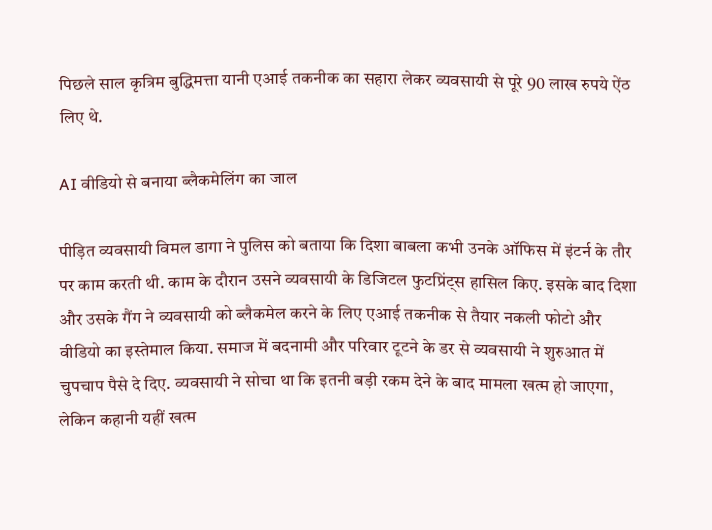पिछले साल कृत्रिम बुद्धिमत्ता यानी एआई तकनीक का सहारा लेकर व्यवसायी से पूरे 90 लाख रुपये ऐंठ लिए थे.

AI वीडियो से बनाया ब्लैकमेलिंग का जाल

पीड़ित व्यवसायी विमल डागा ने पुलिस को बताया कि दिशा बाबला कभी उनके ऑफिस में इंटर्न के तौर पर काम करती थी. काम के दौरान उसने व्यवसायी के डिजिटल फुटप्रिंट्स हासिल किए. इसके बाद दिशा और उसके गैंग ने व्यवसायी को ब्लैकमेल करने के लिए एआई तकनीक से तैयार नकली फोटो और वीडियो का इस्तेमाल किया. समाज में बदनामी और परिवार टूटने के डर से व्यवसायी ने शुरुआत में चुपचाप पैसे दे दिए. व्यवसायी ने सोचा था कि इतनी बड़ी रकम देने के बाद मामला खत्म हो जाएगा, लेकिन कहानी यहीं खत्म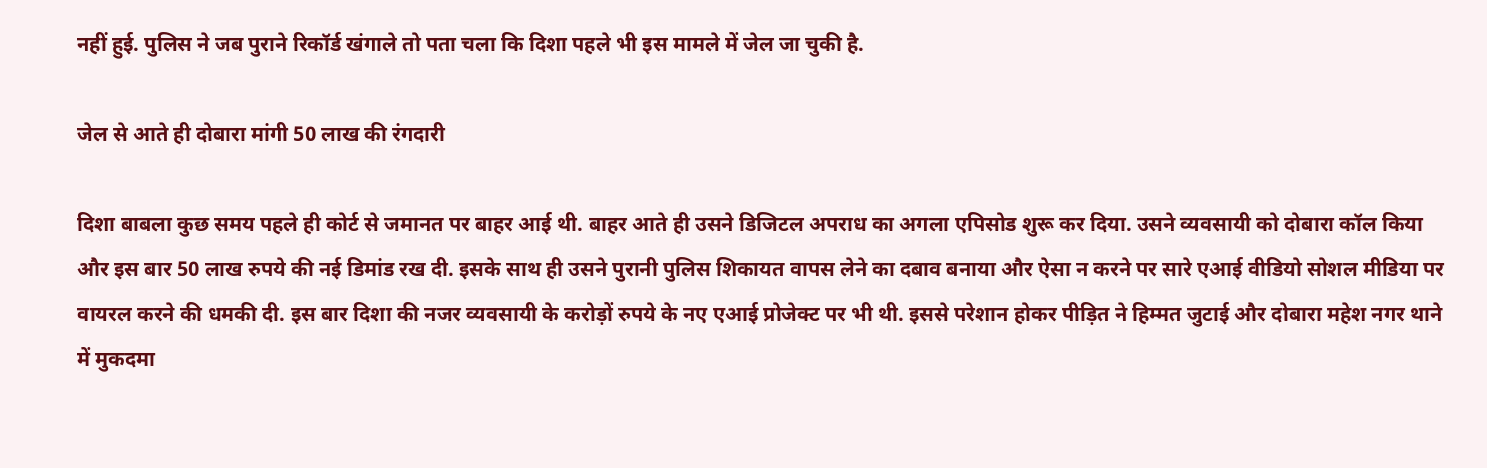नहीं हुई. पुलिस ने जब पुराने रिकॉर्ड खंगाले तो पता चला कि दिशा पहले भी इस मामले में जेल जा चुकी है.

जेल से आते ही दोबारा मांगी 50 लाख की रंगदारी

दिशा बाबला कुछ समय पहले ही कोर्ट से जमानत पर बाहर आई थी. बाहर आते ही उसने डिजिटल अपराध का अगला एपिसोड शुरू कर दिया. उसने व्यवसायी को दोबारा कॉल किया और इस बार 50 लाख रुपये की नई डिमांड रख दी. इसके साथ ही उसने पुरानी पुलिस शिकायत वापस लेने का दबाव बनाया और ऐसा न करने पर सारे एआई वीडियो सोशल मीडिया पर वायरल करने की धमकी दी. इस बार दिशा की नजर व्यवसायी के करोड़ों रुपये के नए एआई प्रोजेक्ट पर भी थी. इससे परेशान होकर पीड़ित ने हिम्मत जुटाई और दोबारा महेश नगर थाने में मुकदमा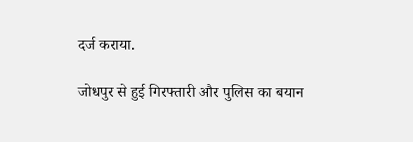दर्ज कराया.

जोधपुर से हुई गिरफ्तारी और पुलिस का बयान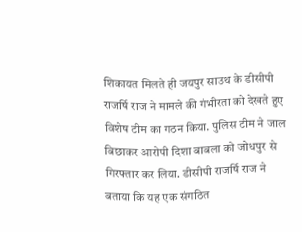शिकायत मिलते ही जयपुर साउथ के डीसीपी राजर्षि राज ने मामले की गंभीरता को देखते हुए विशेष टीम का गठन किया. पुलिस टीम ने जाल बिछाकर आरोपी दिशा बाबला को जोधपुर से गिरफ्तार कर लिया. डीसीपी राजर्षि राज ने बताया कि यह एक संगठित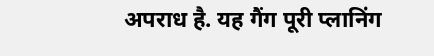अपराध है. यह गैंग पूरी प्लानिंग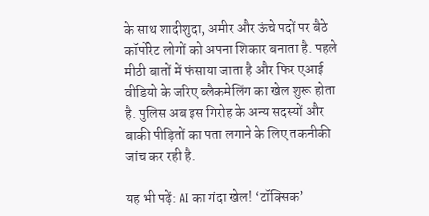के साथ शादीशुदा, अमीर और ऊंचे पदों पर बैठे कॉर्पोरेट लोगों को अपना शिकार बनाता है. पहले मीठी बातों में फंसाया जाता है और फिर एआई वीडियो के जरिए ब्लैकमेलिंग का खेल शुरू होता है. पुलिस अब इस गिरोह के अन्य सदस्यों और बाकी पीड़ितों का पता लगाने के लिए तकनीकी जांच कर रही है.

यह भी पढ़ें: AI का गंदा खेल! ‘टॉक्सिक’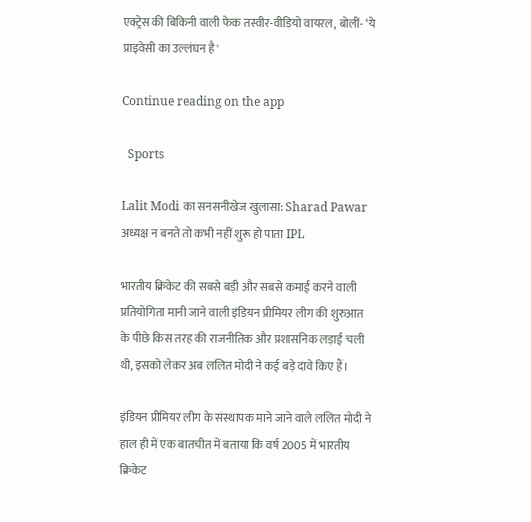एक्ट्रेस की बिकिनी वाली फेक तस्वीर-वीडियो वायरल, बोलीं- ‘ये प्राइवेसी का उल्लंघन है'

Continue reading on the app

  Sports

Lalit Modi का सनसनीखेज खुलासा: Sharad Pawar अध्यक्ष न बनते तो कभी नहीं शुरू हो पाता IPL

भारतीय क्रिकेट की सबसे बड़ी और सबसे कमाई करने वाली प्रतियोगिता मानी जाने वाली इंडियन प्रीमियर लीग की शुरुआत के पीछे किस तरह की राजनीतिक और प्रशासनिक लड़ाई चली थी, इसको लेकर अब ललित मोदी ने कई बड़े दावे किए हैं।

इंडियन प्रीमियर लीग के संस्थापक माने जाने वाले ललित मोदी ने हाल ही में एक बातचीत में बताया कि वर्ष 2005 में भारतीय क्रिकेट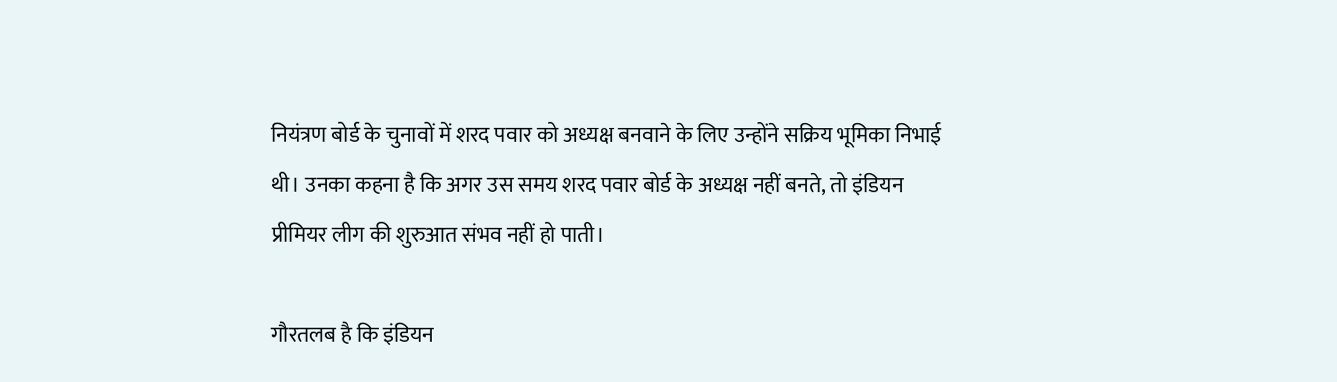नियंत्रण बोर्ड के चुनावों में शरद पवार को अध्यक्ष बनवाने के लिए उन्होंने सक्रिय भूमिका निभाई थी। उनका कहना है कि अगर उस समय शरद पवार बोर्ड के अध्यक्ष नहीं बनते, तो इंडियन प्रीमियर लीग की शुरुआत संभव नहीं हो पाती।

गौरतलब है कि इंडियन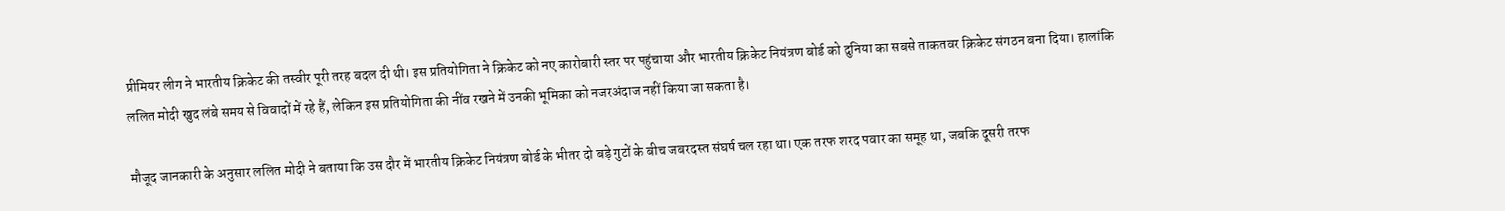प्रीमियर लीग ने भारतीय क्रिकेट की तस्वीर पूरी तरह बदल दी थी। इस प्रतियोगिता ने क्रिकेट को नए कारोबारी स्तर पर पहुंचाया और भारतीय क्रिकेट नियंत्रण बोर्ड को दुनिया का सबसे ताकतवर क्रिकेट संगठन बना दिया। हालांकि ललित मोदी खुद लंबे समय से विवादों में रहे हैं, लेकिन इस प्रतियोगिता की नींव रखने में उनकी भूमिका को नजरअंदाज नहीं किया जा सकता है।

मौजूद जानकारी के अनुसार ललित मोदी ने बताया कि उस दौर में भारतीय क्रिकेट नियंत्रण बोर्ड के भीतर दो बड़े गुटों के बीच जबरदस्त संघर्ष चल रहा था। एक तरफ शरद पवार का समूह था, जबकि दूसरी तरफ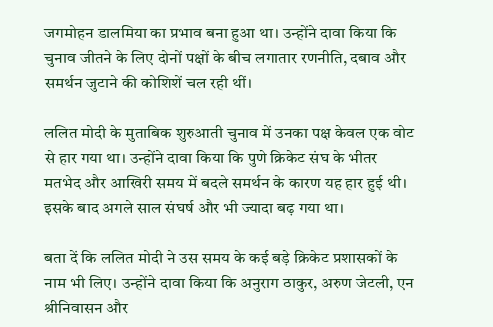जगमोहन डालमिया का प्रभाव बना हुआ था। उन्होंने दावा किया कि चुनाव जीतने के लिए दोनों पक्षों के बीच लगातार रणनीति, दबाव और समर्थन जुटाने की कोशिशें चल रही थीं।

ललित मोदी के मुताबिक शुरुआती चुनाव में उनका पक्ष केवल एक वोट से हार गया था। उन्होंने दावा किया कि पुणे क्रिकेट संघ के भीतर मतभेद और आखिरी समय में बदले समर्थन के कारण यह हार हुई थी। इसके बाद अगले साल संघर्ष और भी ज्यादा बढ़ गया था।

बता दें कि ललित मोदी ने उस समय के कई बड़े क्रिकेट प्रशासकों के नाम भी लिए। उन्होंने दावा किया कि अनुराग ठाकुर, अरुण जेटली, एन श्रीनिवासन और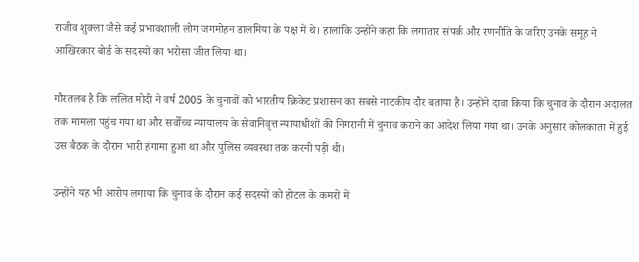राजीव शुक्ला जैसे कई प्रभावशाली लोग जगमोहन डालमिया के पक्ष में थे। हालांकि उन्होंने कहा कि लगातार संपर्क और रणनीति के जरिए उनके समूह ने आखिरकार बोर्ड के सदस्यों का भरोसा जीत लिया था।

गौरतलब है कि ललित मोदी ने वर्ष 2005 के चुनावों को भारतीय क्रिकेट प्रशासन का सबसे नाटकीय दौर बताया है। उन्होंने दावा किया कि चुनाव के दौरान अदालत तक मामला पहुंच गया था और सर्वोच्च न्यायालय के सेवानिवृत्त न्यायाधीशों की निगरानी में चुनाव कराने का आदेश लिया गया था। उनके अनुसार कोलकाता में हुई उस बैठक के दौरान भारी हंगामा हुआ था और पुलिस व्यवस्था तक करनी पड़ी थी।

उन्होंने यह भी आरोप लगाया कि चुनाव के दौरान कई सदस्यों को होटल के कमरों में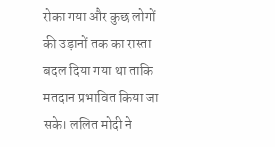रोका गया और कुछ लोगों की उड़ानों तक का रास्ता बदल दिया गया था ताकि मतदान प्रभावित किया जा सके। ललित मोदी ने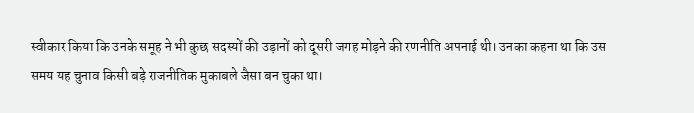स्वीकार किया कि उनके समूह ने भी कुछ सदस्यों की उड़ानों को दूसरी जगह मोड़ने की रणनीति अपनाई थी। उनका कहना था कि उस समय यह चुनाव किसी बड़े राजनीतिक मुकाबले जैसा बन चुका था।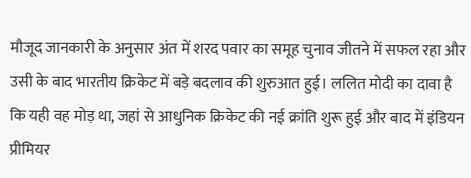मौजूद जानकारी के अनुसार अंत में शरद पवार का समूह चुनाव जीतने में सफल रहा और उसी के बाद भारतीय क्रिकेट में बड़े बदलाव की शुरुआत हुई। ललित मोदी का दावा है कि यही वह मोड़ था, जहां से आधुनिक क्रिकेट की नई क्रांति शुरू हुई और बाद में इंडियन प्रीमियर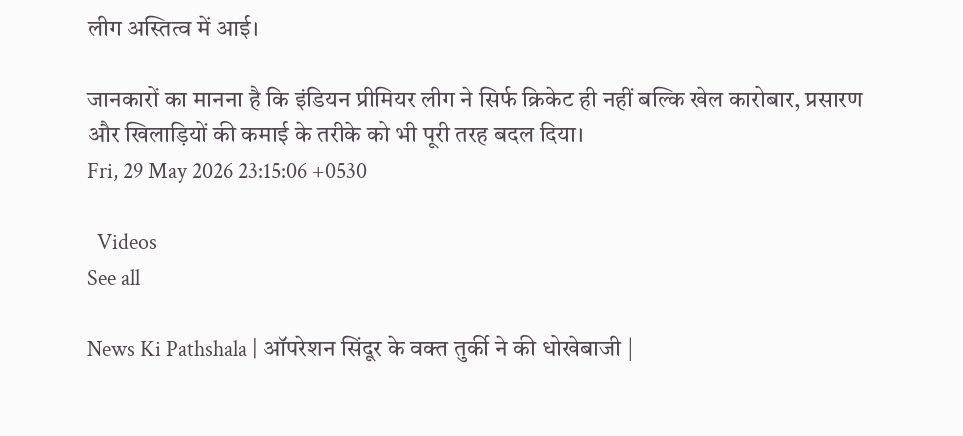लीग अस्तित्व में आई।

जानकारों का मानना है कि इंडियन प्रीमियर लीग ने सिर्फ क्रिकेट ही नहीं बल्कि खेल कारोबार, प्रसारण और खिलाड़ियों की कमाई के तरीके को भी पूरी तरह बदल दिया।
Fri, 29 May 2026 23:15:06 +0530

  Videos
See all

News Ki Pathshala | ऑपरेशन सिंदूर के वक्त तुर्की ने की धोखेबाजी |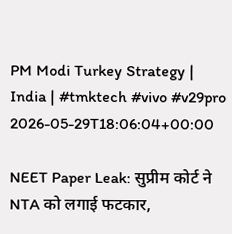PM Modi Turkey Strategy | India | #tmktech #vivo #v29pro
2026-05-29T18:06:04+00:00

NEET Paper Leak: सुप्रीम कोर्ट ने NTA को लगाई फटकार,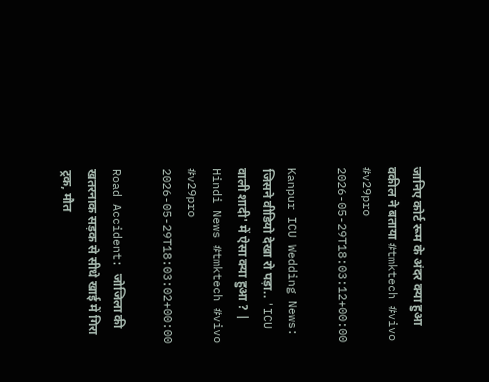जानिए कोर्ट रूम के अंदर क्या हुआ वकील ने बताया #tmktech #vivo #v29pro
2026-05-29T18:03:12+00:00

Kanpur ICU Wedding News: जिसने वीडियो देखा रो पड़ा.. 'ICU वाली शादी' में ऐसा क्या हुआ ? | Hindi News #tmktech #vivo #v29pro
2026-05-29T18:03:02+00:00

Road Accident: जोजिला की खतरनाक सड़क से सीधे खाई में गिरा ट्रक, मौत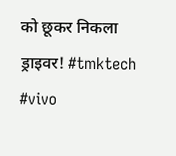को छूकर निकला ड्राइवर! #tmktech #vivo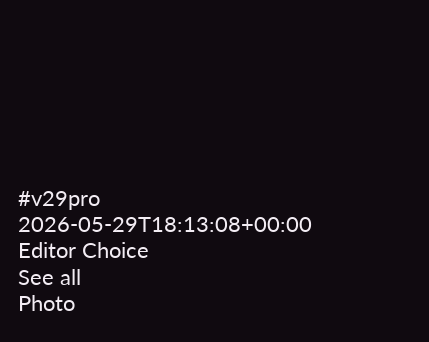#v29pro
2026-05-29T18:13:08+00:00
Editor Choice
See all
Photo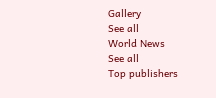Gallery
See all
World News
See all
Top publishers